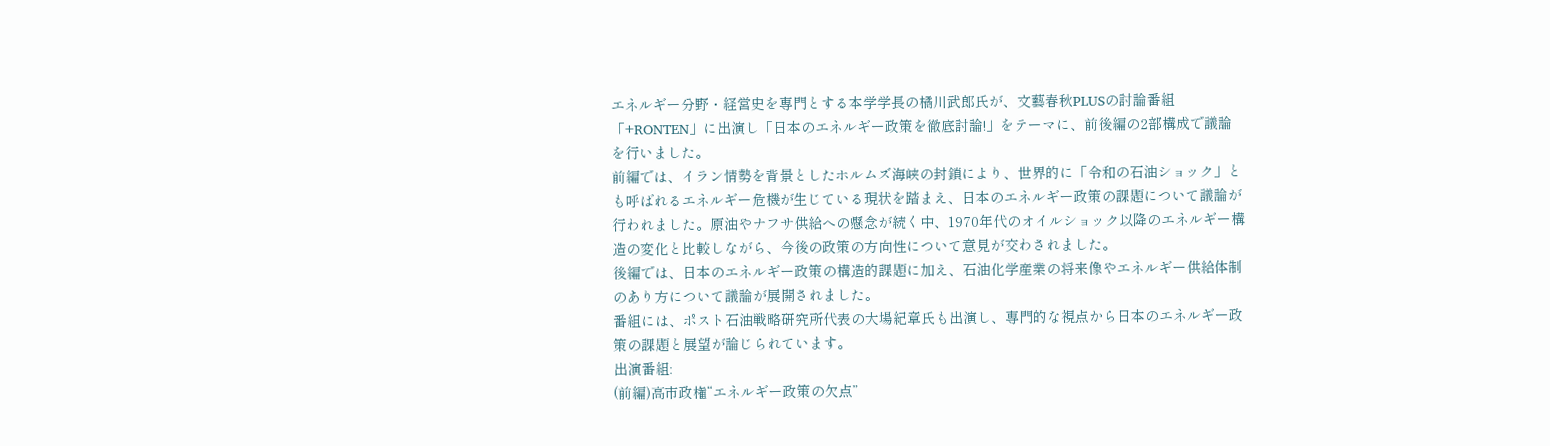エネルギー分野・経営史を専門とする本学学長の橘川武郎氏が、文藝春秋PLUSの討論番組「+RONTEN」に出演し「日本のエネルギー政策を徹底討論!」をテーマに、前後編の2部構成で議論を行いました。
前編では、イラン情勢を背景としたホルムズ海峡の封鎖により、世界的に「令和の石油ショック」とも呼ばれるエネルギー危機が生じている現状を踏まえ、日本のエネルギー政策の課題について議論が行われました。原油やナフサ供給への懸念が続く中、1970年代のオイルショック以降のエネルギー構造の変化と比較しながら、今後の政策の方向性について意見が交わされました。
後編では、日本のエネルギー政策の構造的課題に加え、石油化学産業の将来像やエネルギー供給体制のあり方について議論が展開されました。
番組には、ポスト石油戦略研究所代表の大場紀章氏も出演し、専門的な視点から日本のエネルギー政策の課題と展望が論じられています。
出演番組:
(前編)高市政権“エネルギー政策の欠点”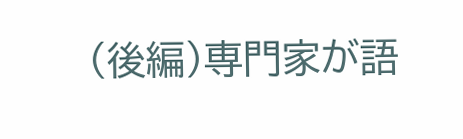(後編)専門家が語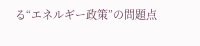る“エネルギー政策”の問題点